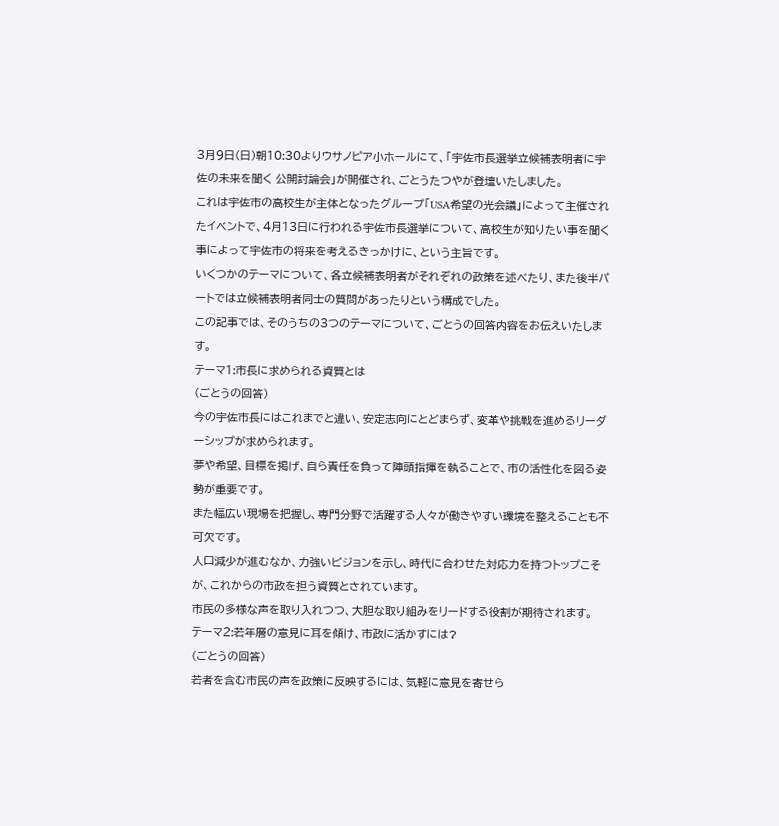3月9日(日)朝10:30よりウサノピア小ホールにて、「宇佐市長選挙立候補表明者に宇佐の未来を聞く 公開討論会」が開催され、ごとうたつやが登壇いたしました。
これは宇佐市の高校生が主体となったグループ「USA希望の光会議」によって主催されたイベントで、4月13日に行われる宇佐市長選挙について、高校生が知りたい事を聞く事によって宇佐市の将来を考えるきっかけに、という主旨です。
いくつかのテーマについて、各立候補表明者がそれぞれの政策を述べたり、また後半パートでは立候補表明者同士の質問があったりという構成でした。
この記事では、そのうちの3つのテーマについて、ごとうの回答内容をお伝えいたします。
テーマ1:市長に求められる資質とは
(ごとうの回答)
今の宇佐市長にはこれまでと違い、安定志向にとどまらず、変革や挑戦を進めるリーダーシップが求められます。
夢や希望、目標を掲げ、自ら責任を負って陣頭指揮を執ることで、市の活性化を図る姿勢が重要です。
また幅広い現場を把握し、専門分野で活躍する人々が働きやすい環境を整えることも不可欠です。
人口減少が進むなか、力強いビジョンを示し、時代に合わせた対応力を持つトップこそが、これからの市政を担う資質とされています。
市民の多様な声を取り入れつつ、大胆な取り組みをリードする役割が期待されます。
テーマ2:若年層の意見に耳を傾け、市政に活かすには?
(ごとうの回答)
若者を含む市民の声を政策に反映するには、気軽に意見を寄せら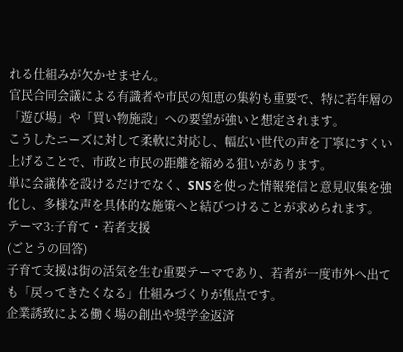れる仕組みが欠かせません。
官民合同会議による有識者や市民の知恵の集約も重要で、特に若年層の「遊び場」や「買い物施設」への要望が強いと想定されます。
こうしたニーズに対して柔軟に対応し、幅広い世代の声を丁寧にすくい上げることで、市政と市民の距離を縮める狙いがあります。
単に会議体を設けるだけでなく、SNSを使った情報発信と意見収集を強化し、多様な声を具体的な施策へと結びつけることが求められます。
テーマ3:子育て・若者支援
(ごとうの回答)
子育て支援は街の活気を生む重要テーマであり、若者が一度市外へ出ても「戻ってきたくなる」仕組みづくりが焦点です。
企業誘致による働く場の創出や奨学金返済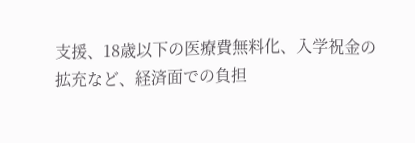支援、18歳以下の医療費無料化、入学祝金の拡充など、経済面での負担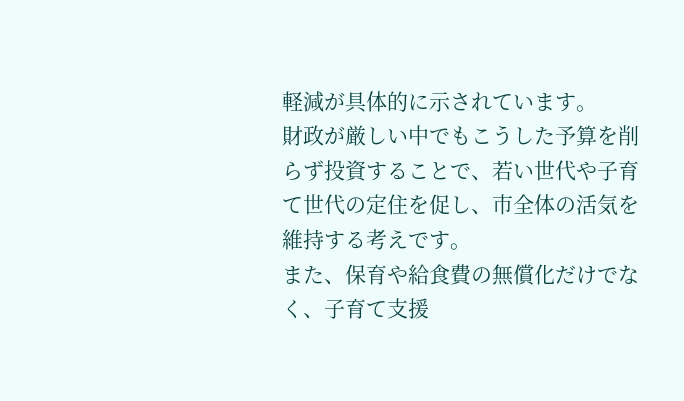軽減が具体的に示されています。
財政が厳しい中でもこうした予算を削らず投資することで、若い世代や子育て世代の定住を促し、市全体の活気を維持する考えです。
また、保育や給食費の無償化だけでなく、子育て支援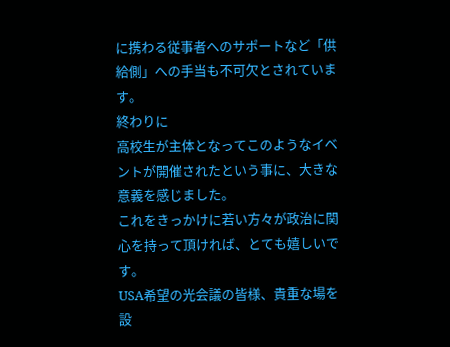に携わる従事者へのサポートなど「供給側」への手当も不可欠とされています。
終わりに
高校生が主体となってこのようなイベントが開催されたという事に、大きな意義を感じました。
これをきっかけに若い方々が政治に関心を持って頂ければ、とても嬉しいです。
USA希望の光会議の皆様、貴重な場を設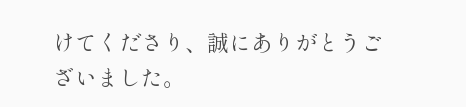けてくださり、誠にありがとうございました。